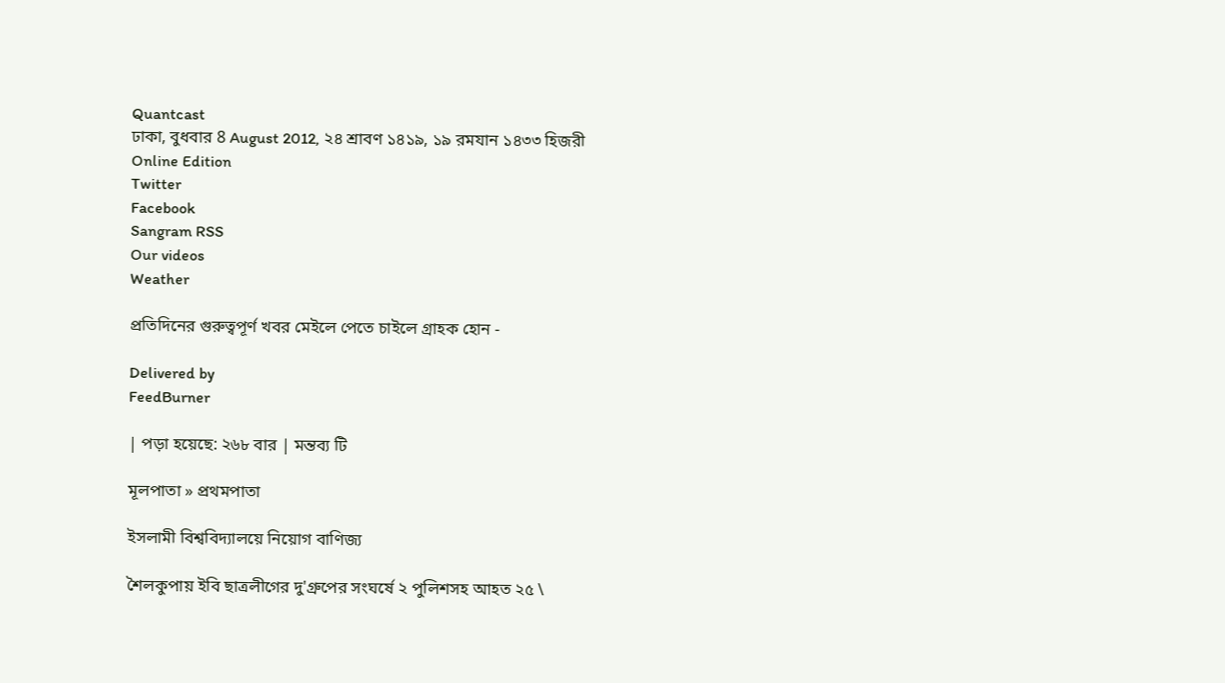Quantcast
ঢাকা, বুধবার 8 August 2012, ২৪ শ্রাবণ ১৪১৯, ১৯ রমযান ১৪৩৩ হিজরী
Online Edition
Twitter
Facebook
Sangram RSS
Our videos
Weather

প্রতিদিনের গুরুত্বপূর্ণ খবর মেইলে পেতে চাইলে গ্রাহক হোন -

Delivered by
FeedBurner

| পড়া হয়েছে: ২৬৮ বার | মন্তব্য টি

মূলপাতা » প্রথমপাতা

ইসলামী বিশ্ববিদ্যালয়ে নিয়োগ বাণিজ্য

শৈলকুপায় ইবি ছাত্রলীগের দু'গ্রুপের সংঘর্ষে ২ পুলিশসহ আহত ২৫ \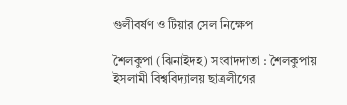গুলীবর্ষণ ও টিয়ার সেল নিক্ষেপ

শৈলকুপা (ঝিনাইদহ) সংবাদদাতা : শৈলকুপায় ইসলামী বিশ্ববিদ্যালয় ছাত্রলীগের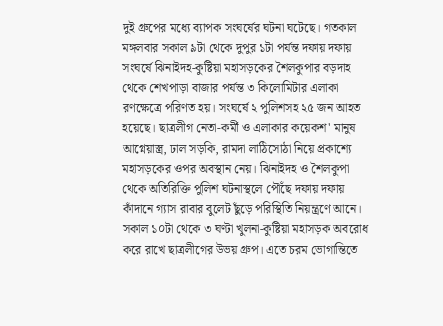দুই গ্রুপের মধ্যে ব্যাপক সংঘর্ষের ঘটনা ঘটেছে। গতকাল মঙ্গলবার সকাল ৯টা থেকে দুপুর ১টা পর্যন্ত দফায় দফায় সংঘর্ষে ঝিনাইদহ-কুষ্টিয়া মহাসড়কের শৈলকুপার বড়দাহ থেকে শেখপাড়া বাজার পর্যন্ত ৩ কিলোমিটার এলাকা রণক্ষেত্রে পরিণত হয়। সংঘর্ষে ২ পুলিশসহ ২৫ জন আহত হয়েছে। ছাত্রলীগ নেতা-কর্মী ও এলাকার কয়েকশ' মানুষ আগ্নেয়াস্ত্র, ঢাল সড়কি, রামদা লাঠিসোঠা নিয়ে প্রকাশ্যে মহাসড়কের ওপর অবস্থান নেয়। ঝিনাইদহ ও শৈলকুপা থেকে অতিরিক্তি পুলিশ ঘটনাস্থলে পৌঁছে দফায় দফায় কাঁদানে গ্যাস রাবার বুলেট ছুঁড়ে পরিস্থিতি নিয়ন্ত্রণে আনে। সকাল ১০টা থেকে ৩ ঘণ্টা খুলনা-কুষ্টিয়া মহাসড়ক অবরোধ করে রাখে ছাত্রলীগের উভয় গ্রুপ। এতে চরম ভোগান্তিতে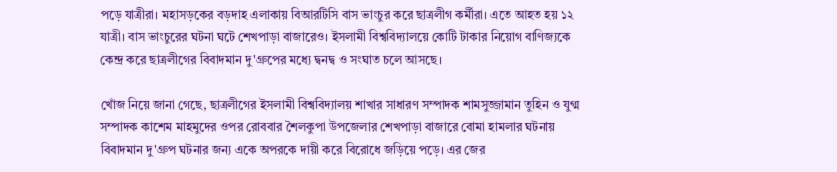পড়ে যাত্রীরা। মহাসড়কের বড়দাহ এলাকায় বিআরটিসি বাস ভাংচুর করে ছাত্রলীগ কর্মীরা। এতে আহত হয় ১২ যাত্রী। বাস ভাংচুরের ঘটনা ঘটে শেখপাড়া বাজারেও। ইসলামী বিশ্ববিদ্যালয়ে কোটি টাকার নিয়োগ বাণিজ্যকে কেন্দ্র করে ছাত্রলীগের বিবাদমান দু'গ্রুপের মধ্যে দ্বনদ্ব ও সংঘাত চলে আসছে।

খোঁজ নিয়ে জানা গেছে, ছাত্রলীগের ইসলামী বিশ্ববিদ্যালয় শাখার সাধারণ সম্পাদক শামসুজ্জামান তুহিন ও যুগ্ম সম্পাদক কাশেম মাহমুদের ওপর রোববার শৈলকুপা উপজেলার শেখপাড়া বাজারে বোমা হামলার ঘটনায় বিবাদমান দু'গ্রুপ ঘটনার জন্য একে অপরকে দায়ী করে বিরোধে জড়িয়ে পড়ে। এর জের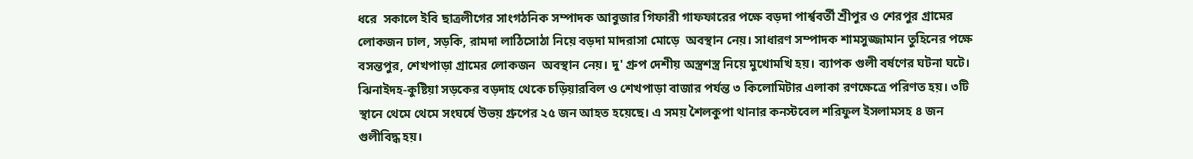ধরে  সকালে ইবি ছাত্রলীগের সাংগঠনিক সম্পাদক আবুজার গিফারী গাফফারের পক্ষে বড়দা পার্শ্ববর্তী শ্রীপুর ও শেরপুর গ্রামের লোকজন ঢাল, সড়কি, রামদা লাঠিসোঠা নিয়ে বড়দা মাদরাসা মোড়ে  অবস্থান নেয়। সাধারণ সম্পাদক শামসুজ্জামান তুহিনের পক্ষে বসন্তপুর, শেখপাড়া গ্রামের লোকজন  অবস্থান নেয়। দু' গ্রুপ দেশীয় অস্ত্রশস্ত্র নিয়ে মুখোমখি হয়। ব্যাপক গুলী বর্ষণের ঘটনা ঘটে। ঝিনাইদহ-কুষ্টিয়া সড়কের বড়দাহ থেকে চড়িয়ারবিল ও শেখপাড়া বাজার পর্যন্ত ৩ কিলোমিটার এলাকা রণক্ষেত্রে পরিণত হয়। ৩টি স্থানে থেমে থেমে সংঘর্ষে উভয় গ্রুপের ২৫ জন আহত হয়েছে। এ সময় শৈলকুপা থানার কনস্টবেল শরিফুল ইসলামসহ ৪ জন গুলীবিদ্ধ হয়।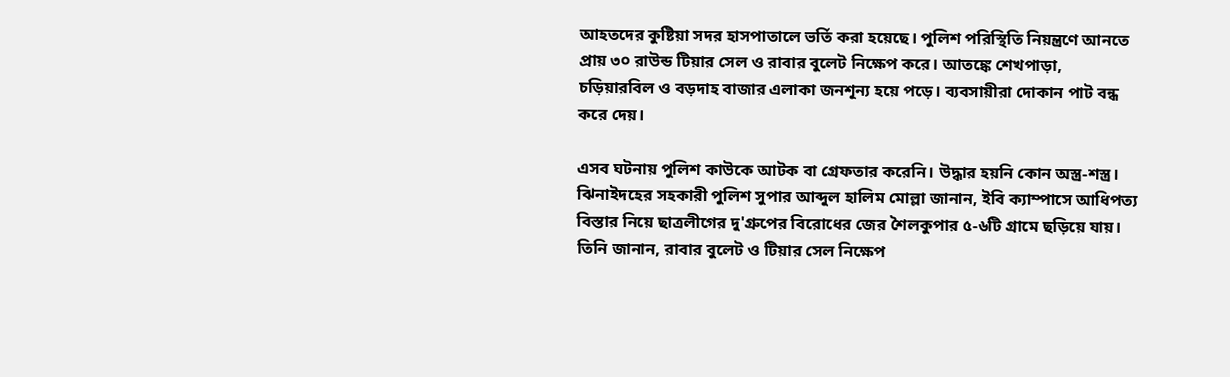আহতদের কুষ্টিয়া সদর হাসপাতালে ভর্তি করা হয়েছে। পুলিশ পরিস্থিতি নিয়ন্ত্রণে আনতে প্রায় ৩০ রাউন্ড টিয়ার সেল ও রাবার বুলেট নিক্ষেপ করে। আতঙ্কে শেখপাড়া, চড়িয়ারবিল ও বড়দাহ বাজার এলাকা জনশূন্য হয়ে পড়ে। ব্যবসায়ীরা দোকান পাট বন্ধ করে দেয়।

এসব ঘটনায় পুলিশ কাউকে আটক বা গ্রেফতার করেনি। উদ্ধার হয়নি কোন অস্ত্র-শস্ত্র। ঝিনাইদহের সহকারী পুলিশ সুপার আব্দুল হালিম মোল্লা জানান, ইবি ক্যাম্পাসে আধিপত্য বিস্তার নিয়ে ছাত্রলীগের দু'গ্রুপের বিরোধের জের শৈলকুপার ৫-৬টি গ্রামে ছড়িয়ে যায়। তিনি জানান, রাবার বুলেট ও টিয়ার সেল নিক্ষেপ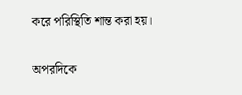করে পরিস্থিতি শান্ত করা হয়।

অপরদিকে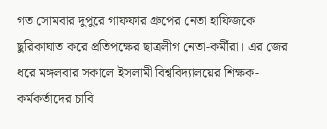গত সোমবার দুপুরে গাফফার গ্রুপের নেতা হাফিজকে ছুরিকাঘাত করে প্রতিপক্ষের ছাত্রলীগ নেতা-কর্মীরা। এর জের ধরে মঙ্গলবার সকালে ইসলামী বিশ্ববিদ্যালয়ের শিক্ষক-কর্মকর্তাদের চাবি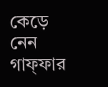কেড়ে নেন গাফ্ফার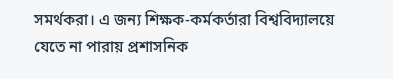সমর্থকরা। এ জন্য শিক্ষক-কর্মকর্তারা বিশ্ববিদ্যালয়ে যেতে না পারায় প্রশাসনিক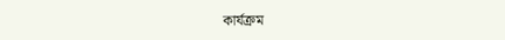কার্যক্রম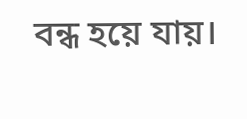বন্ধ হয়ে যায়।